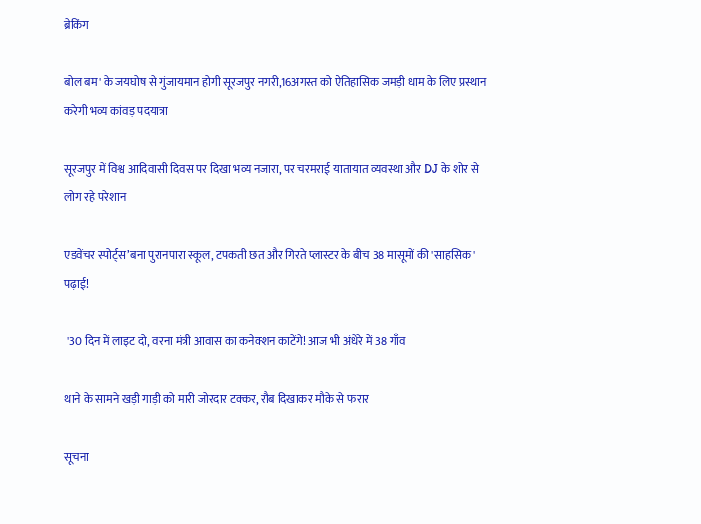ब्रेकिंग

बोल बम' के जयघोष से गुंजायमान होगी सूरजपुर नगरी,16अगस्त को ऐतिहासिक जमड़ी धाम के लिए प्रस्थान करेगी भव्य कांवड़ पदयात्रा

सूरजपुर में विश्व आदिवासी दिवस पर दिखा भव्य नजारा, पर चरमराई यातायात व्यवस्था और DJ के शोर से लोग रहे परेशान

एडवेंचर स्पोर्ट्स’बना पुरानपारा स्कूल, टपकती छत और गिरते प्लास्टर के बीच 38 मासूमों की 'साहसिक' पढ़ाई!

 '30 दिन में लाइट दो, वरना मंत्री आवास का कनेक्शन काटेंगे! आज भी अंधेरे में 38 गाँव

थाने के सामने खड़ी गाड़ी को मारी जोरदार टक्कर, रौब दिखाकर मौके से फरार

सूचना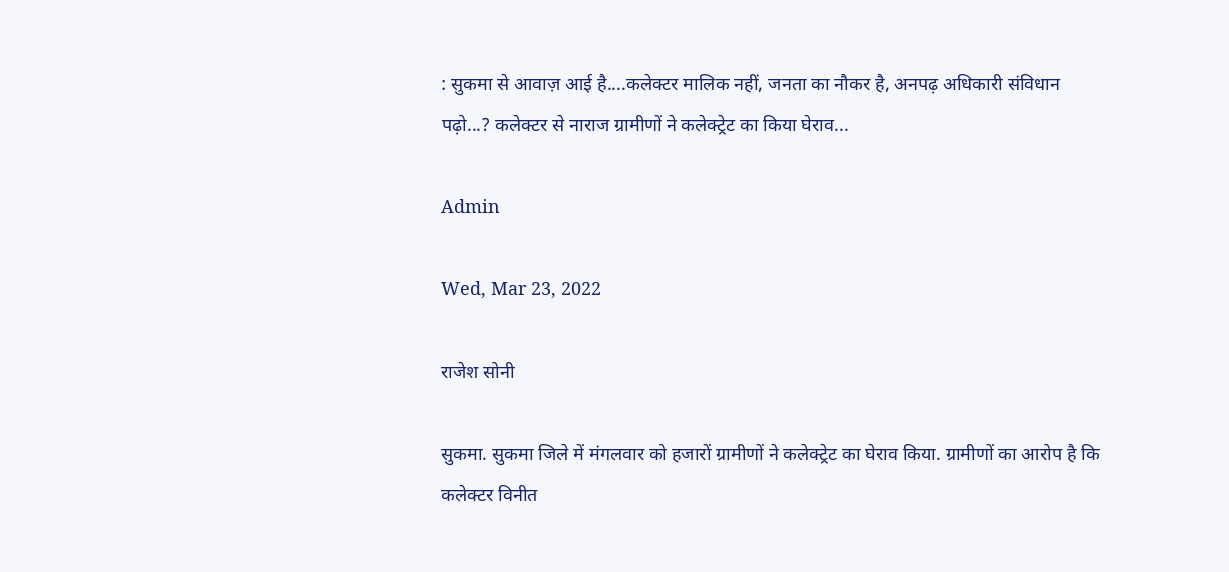: सुकमा से आवाज़ आई है....कलेक्टर मालिक नहीं, जनता का नौकर है, अनपढ़ अधिकारी संविधान पढ़ो...? कलेक्टर से नाराज ग्रामीणों ने कलेक्ट्रेट का किया घेराव...

Admin

Wed, Mar 23, 2022

राजेश सोनी

सुकमा. सुकमा जिले में मंगलवार को हजारों ग्रामीणों ने कलेक्ट्रेट का घेराव किया. ग्रामीणों का आरोप है कि कलेक्टर विनीत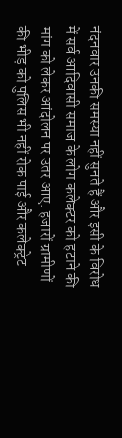नंदनवार उनकी समस्या नहीं सुनते हैं और इसी के विरोध में सर्व आदिवासी समाज के लोग कलेक्टर को हटाने की मांग को लेकर आंदोलन पर उतर आए. हजारों ग्रामीणों की भीड़ को पुलिस भी नहीं रोक पाई और कलेक्ट्रेट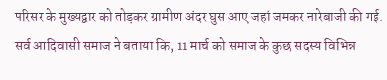परिसर के मुख्यद्वार को तोड़कर ग्रामीण अंदर घुस आए जहां जमकर नारेबाजी की गई. सर्व आदिवासी समाज ने बताया कि, 11 मार्च को समाज के कुछ सदस्य विभिन्न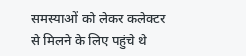समस्याओं को लेकर कलेक्टर से मिलने के लिए पहुंचे थे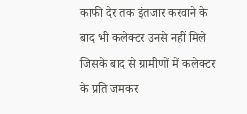काफी देर तक इंतजार करवाने के बाद भी कलेक्टर उनसे नहीं मिले जिसके बाद से ग्रामीणों में कलेक्टर के प्रति जमकर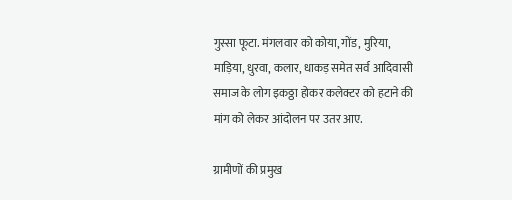गुस्सा फूटा. मंगलवार को कोया, गोंड, मुरिया, माड़िया, धुरवा, कलार, धाकड़ समेत सर्व आदिवासी समाज के लोग इकठ्ठा होकर कलेक्टर को हटाने की मांग को लेकर आंदोलन पर उतर आए.

ग्रामीणों की प्रमुख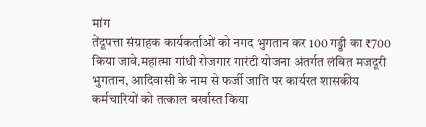मांग
तेंदूपत्ता संग्राहक कार्यकर्ताओं को नगद भुगतान कर 100 गड्डी का ₹700 किया जावे.महात्मा गांधी रोजगार गारंटी योजना अंतर्गत लंबित मजदूरी भुगतान, आदिवासी के नाम से फर्जी जाति पर कार्यरत शासकीय कर्मचारियों को तत्काल बर्खास्त किया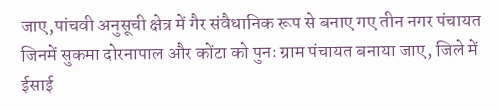जाए,पांचवी अनुसूची क्षेत्र में गैर संवैधानिक रूप से बनाए गए तीन नगर पंचायत जिनमें सुकमा दोरनापाल और कोंटा को पुनः ग्राम पंचायत बनाया जाए, जिले में ईसाई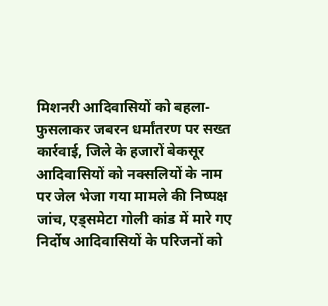मिशनरी आदिवासियों को बहला-फुसलाकर जबरन धर्मांतरण पर सख्त कार्रवाई, जिले के हजारों बेकसूर आदिवासियों को नक्सलियों के नाम पर जेल भेजा गया मामले की निष्पक्ष जांच, एड्समेटा गोली कांड में मारे गए निर्दोष आदिवासियों के परिजनों को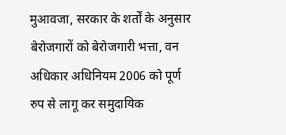मुआवजा, सरकार के शर्तों के अनुसार बेरोजगारों को बेरोजगारी भत्ता, वन अधिकार अधिनियम 2006 को पूर्ण रुप से लागू कर समुदायिक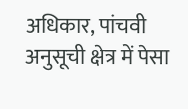अधिकार, पांचवी अनुसूची क्षेत्र में पेसा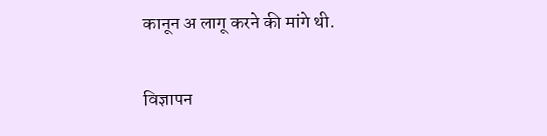कानून अ लागू करने की मांगे थी.

विज्ञापन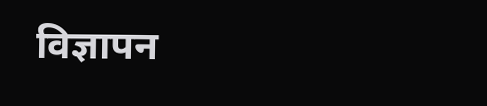विज्ञापन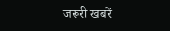जरूरी खबरें